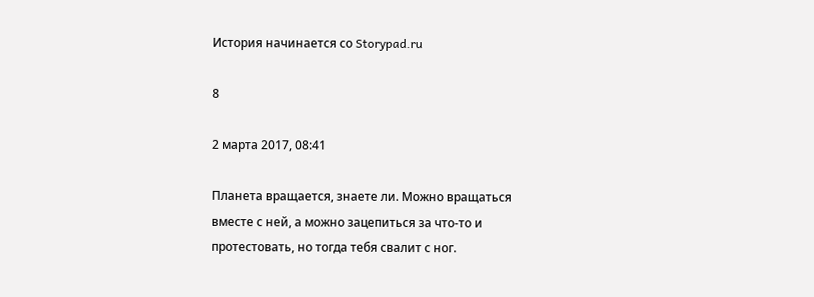История начинается со Storypad.ru

8

2 марта 2017, 08:41

Планета вращается, знаете ли. Можно вращаться вместе с ней, а можно зацепиться за что-то и протестовать, но тогда тебя свалит с ног.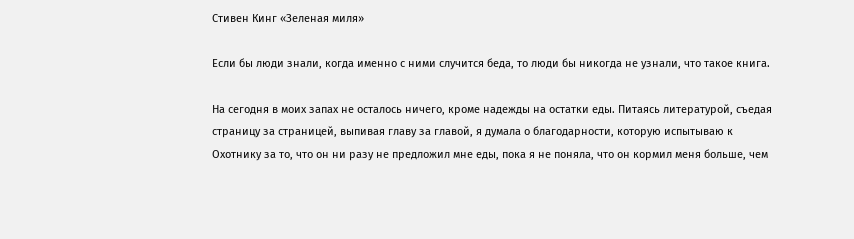Стивен Кинг «Зеленая миля»

Если бы люди знали, когда именно с ними случится беда, то люди бы никогда не узнали, что такое книга.

На сегодня в моих запах не осталось ничего, кроме надежды на остатки еды. Питаясь литературой, съедая страницу за страницей, выпивая главу за главой, я думала о благодарности, которую испытываю к Охотнику за то, что он ни разу не предложил мне еды, пока я не поняла, что он кормил меня больше, чем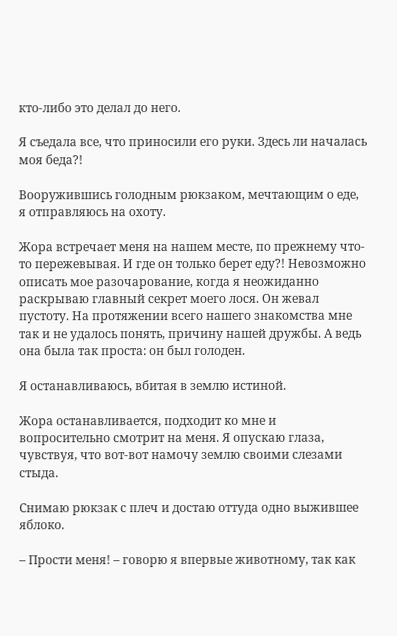кто-либо это делал до него.

Я съедала все, что приносили его руки. Здесь ли началась моя беда?!

Вооружившись голодным рюкзаком, мечтающим о еде, я отправляюсь на охоту.

Жора встречает меня на нашем месте, по прежнему что-то пережевывая. И где он только берет еду?! Невозможно описать мое разочарование, когда я неожиданно раскрываю главный секрет моего лося. Он жевал пустоту. На протяжении всего нашего знакомства мне так и не удалось понять, причину нашей дружбы. А ведь она была так проста: он был голоден.

Я останавливаюсь, вбитая в землю истиной.

Жора останавливается, подходит ко мне и вопросительно смотрит на меня. Я опускаю глаза, чувствуя, что вот-вот намочу землю своими слезами стыда.

Снимаю рюкзак с плеч и достаю оттуда одно выжившее яблоко.

– Прости меня! – говорю я впервые животному, так как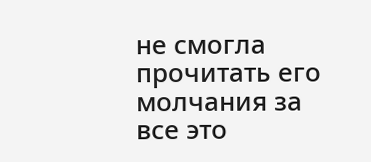не смогла прочитать его молчания за все это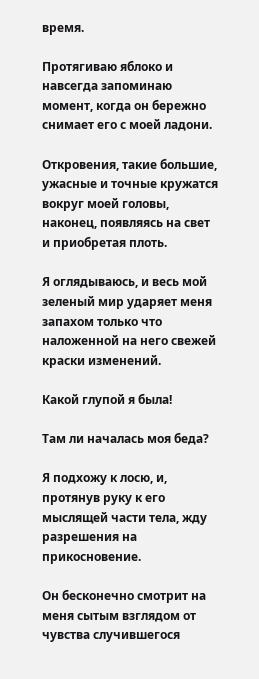время.

Протягиваю яблоко и навсегда запоминаю момент, когда он бережно снимает его с моей ладони.

Откровения, такие большие, ужасные и точные кружатся вокруг моей головы, наконец, появляясь на свет и приобретая плоть.

Я оглядываюсь, и весь мой зеленый мир ударяет меня запахом только что наложенной на него свежей краски изменений.

Какой глупой я была!

Там ли началась моя беда?

Я подхожу к лосю, и, протянув руку к его мыслящей части тела, жду разрешения на прикосновение.

Он бесконечно смотрит на меня сытым взглядом от чувства случившегося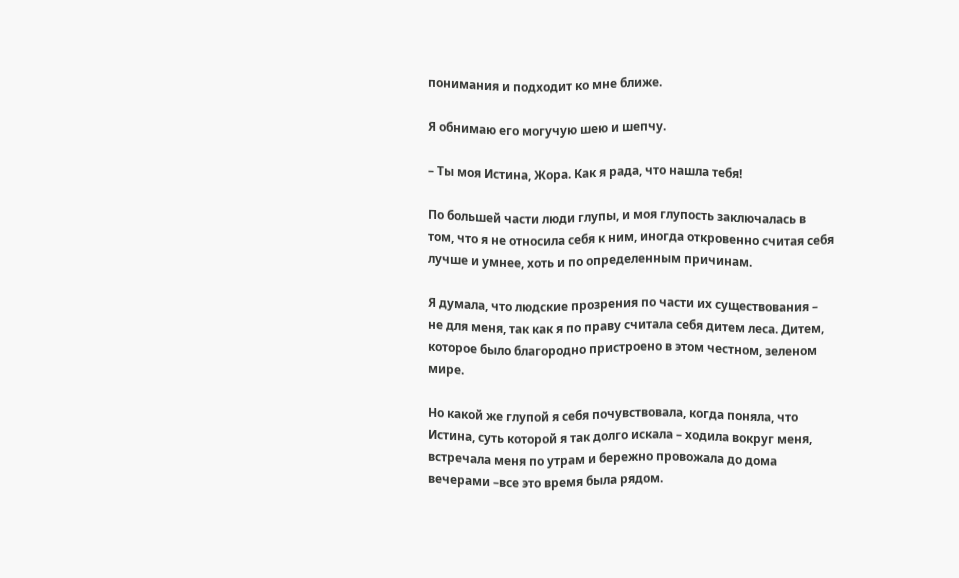понимания и подходит ко мне ближе.

Я обнимаю его могучую шею и шепчу.

– Ты моя Истина, Жора. Как я рада, что нашла тебя!

По большей части люди глупы, и моя глупость заключалась в том, что я не относила себя к ним, иногда откровенно считая себя лучше и умнее, хоть и по определенным причинам.

Я думала, что людские прозрения по части их существования – не для меня, так как я по праву считала себя дитем леса. Дитем, которое было благородно пристроено в этом честном, зеленом мире.

Но какой же глупой я себя почувствовала, когда поняла, что Истина, суть которой я так долго искала – ходила вокруг меня, встречала меня по утрам и бережно провожала до дома вечерами –все это время была рядом.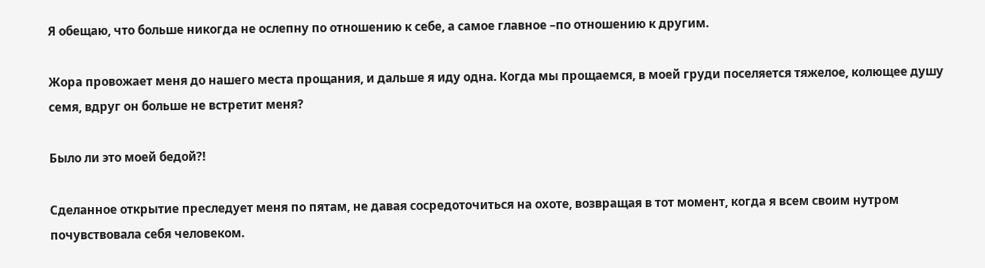Я обещаю, что больше никогда не ослепну по отношению к себе, а самое главное –по отношению к другим.

Жора провожает меня до нашего места прощания, и дальше я иду одна. Когда мы прощаемся, в моей груди поселяется тяжелое, колющее душу семя, вдруг он больше не встретит меня?

Было ли это моей бедой?!

Сделанное открытие преследует меня по пятам, не давая сосредоточиться на охоте, возвращая в тот момент, когда я всем своим нутром почувствовала себя человеком.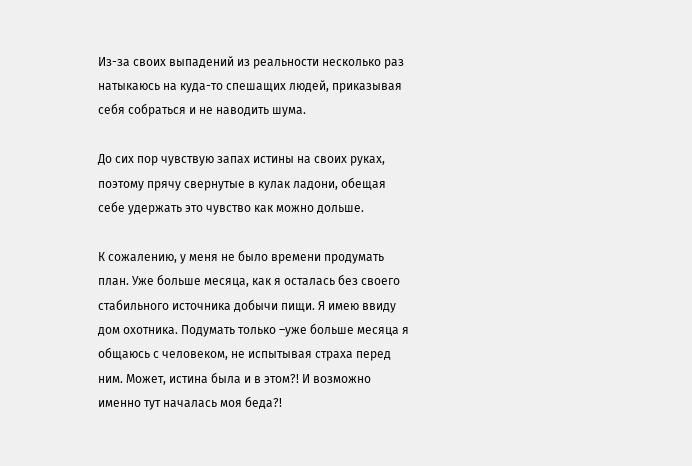Из-за своих выпадений из реальности несколько раз натыкаюсь на куда-то спешащих людей, приказывая себя собраться и не наводить шума.

До сих пор чувствую запах истины на своих руках, поэтому прячу свернутые в кулак ладони, обещая себе удержать это чувство как можно дольше.

К сожалению, у меня не было времени продумать план. Уже больше месяца, как я осталась без своего стабильного источника добычи пищи. Я имею ввиду дом охотника. Подумать только –уже больше месяца я общаюсь с человеком, не испытывая страха перед ним. Может, истина была и в этом?! И возможно именно тут началась моя беда?!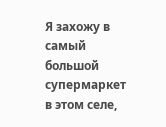Я захожу в самый большой супермаркет в этом селе,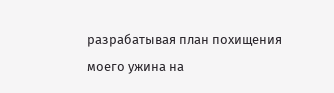разрабатывая план похищения моего ужина на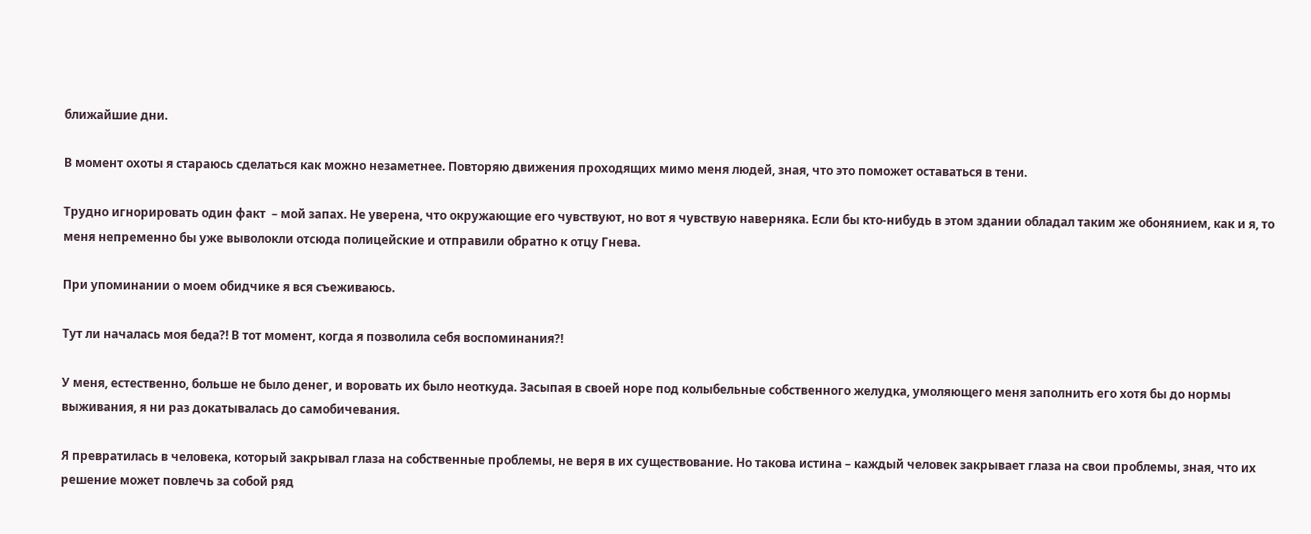ближайшие дни.

В момент охоты я стараюсь сделаться как можно незаметнее. Повторяю движения проходящих мимо меня людей, зная, что это поможет оставаться в тени.

Трудно игнорировать один факт  – мой запах. Не уверена, что окружающие его чувствуют, но вот я чувствую наверняка. Если бы кто-нибудь в этом здании обладал таким же обонянием, как и я, то меня непременно бы уже выволокли отсюда полицейские и отправили обратно к отцу Гнева.

При упоминании о моем обидчике я вся съеживаюсь.

Тут ли началась моя беда?! В тот момент, когда я позволила себя воспоминания?!

У меня, естественно, больше не было денег, и воровать их было неоткуда. Засыпая в своей норе под колыбельные собственного желудка, умоляющего меня заполнить его хотя бы до нормы выживания, я ни раз докатывалась до самобичевания.

Я превратилась в человека, который закрывал глаза на собственные проблемы, не веря в их существование. Но такова истина – каждый человек закрывает глаза на свои проблемы, зная, что их решение может повлечь за собой ряд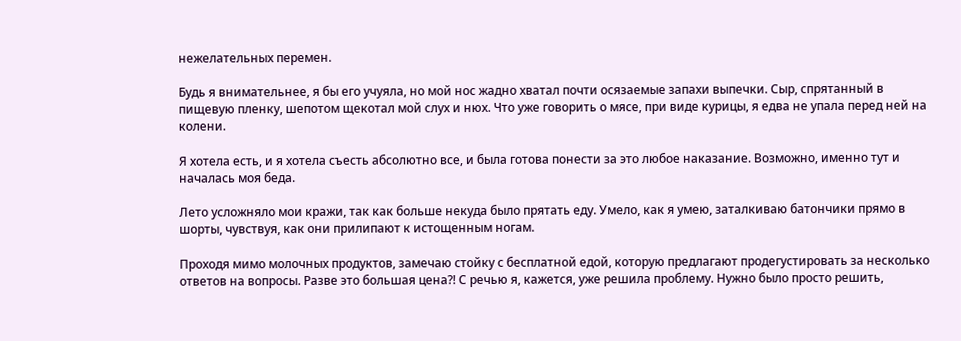нежелательных перемен.

Будь я внимательнее, я бы его учуяла, но мой нос жадно хватал почти осязаемые запахи выпечки. Сыр, спрятанный в пищевую пленку, шепотом щекотал мой слух и нюх. Что уже говорить о мясе, при виде курицы, я едва не упала перед ней на колени.

Я хотела есть, и я хотела съесть абсолютно все, и была готова понести за это любое наказание. Возможно, именно тут и началась моя беда.

Лето усложняло мои кражи, так как больше некуда было прятать еду. Умело, как я умею, заталкиваю батончики прямо в шорты, чувствуя, как они прилипают к истощенным ногам.

Проходя мимо молочных продуктов, замечаю стойку с бесплатной едой, которую предлагают продегустировать за несколько ответов на вопросы. Разве это большая цена?! С речью я, кажется, уже решила проблему. Нужно было просто решить,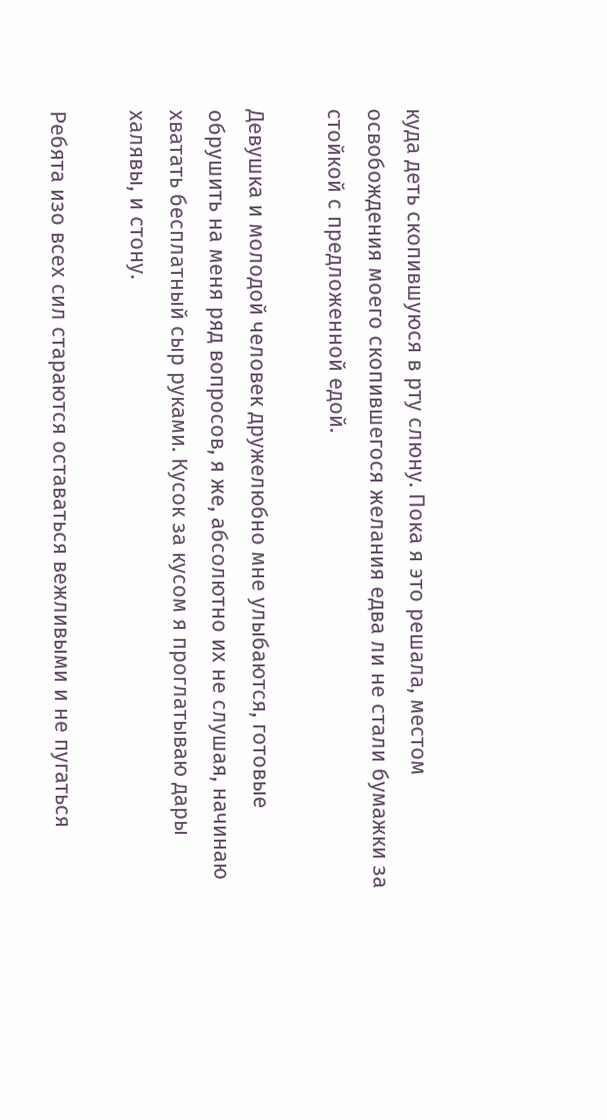куда деть скопившуюся в рту слюну. Пока я это решала, местом освобождения моего скопившегося желания едва ли не стали бумажки за стойкой с предложенной едой.

Девушка и молодой человек дружелюбно мне улыбаются, готовые обрушить на меня ряд вопросов, я же, абсолютно их не слушая, начинаю хватать бесплатный сыр руками. Кусок за кусом я проглатываю дары халявы, и стону.

Ребята изо всех сил стараются оставаться вежливыми и не пугаться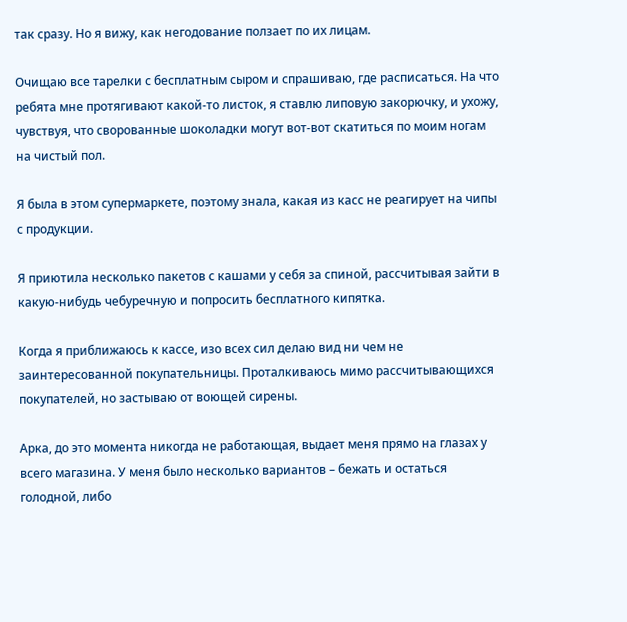так сразу. Но я вижу, как негодование ползает по их лицам.

Очищаю все тарелки с бесплатным сыром и спрашиваю, где расписаться. На что ребята мне протягивают какой-то листок, я ставлю липовую закорючку, и ухожу, чувствуя, что сворованные шоколадки могут вот-вот скатиться по моим ногам на чистый пол.

Я была в этом супермаркете, поэтому знала, какая из касс не реагирует на чипы с продукции.

Я приютила несколько пакетов с кашами у себя за спиной, рассчитывая зайти в какую-нибудь чебуречную и попросить бесплатного кипятка.

Когда я приближаюсь к кассе, изо всех сил делаю вид ни чем не заинтересованной покупательницы. Проталкиваюсь мимо рассчитывающихся покупателей, но застываю от воющей сирены.

Арка, до это момента никогда не работающая, выдает меня прямо на глазах у всего магазина. У меня было несколько вариантов – бежать и остаться голодной, либо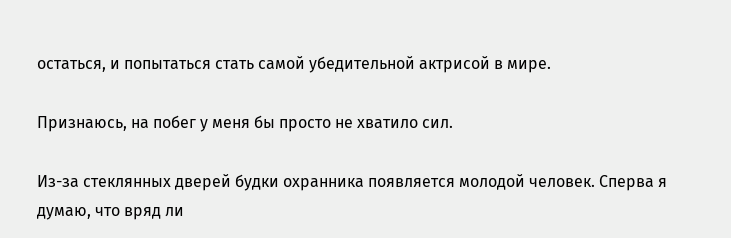остаться, и попытаться стать самой убедительной актрисой в мире.

Признаюсь, на побег у меня бы просто не хватило сил.

Из-за стеклянных дверей будки охранника появляется молодой человек. Сперва я думаю, что вряд ли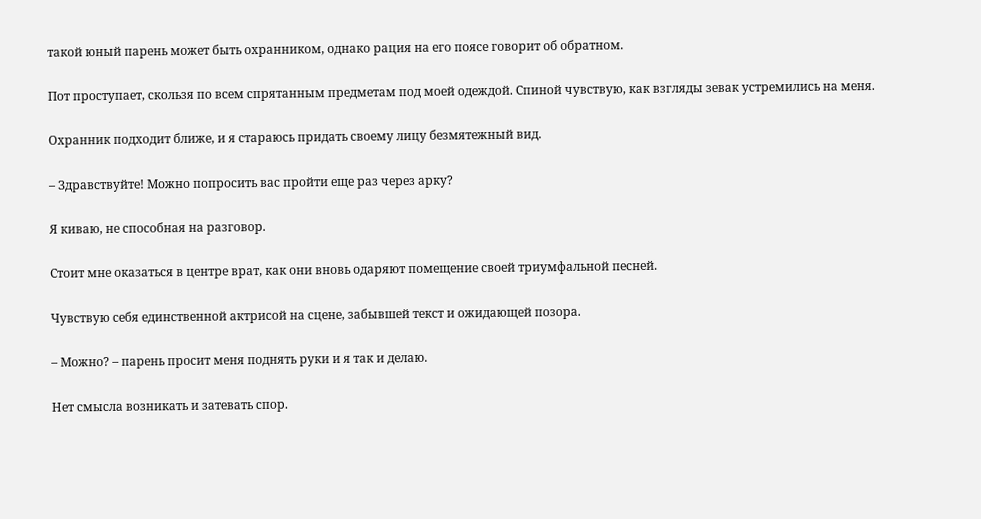такой юный парень может быть охранником, однако рация на его поясе говорит об обратном.

Пот проступает, скользя по всем спрятанным предметам под моей одеждой. Спиной чувствую, как взгляды зевак устремились на меня.

Охранник подходит ближе, и я стараюсь придать своему лицу безмятежный вид.

– Здравствуйте! Можно попросить вас пройти еще раз через арку?

Я киваю, не способная на разговор.

Стоит мне оказаться в центре врат, как они вновь одаряют помещение своей триумфальной песней.

Чувствую себя единственной актрисой на сцене, забывшей текст и ожидающей позора.

– Можно? – парень просит меня поднять руки и я так и делаю.

Нет смысла возникать и затевать спор.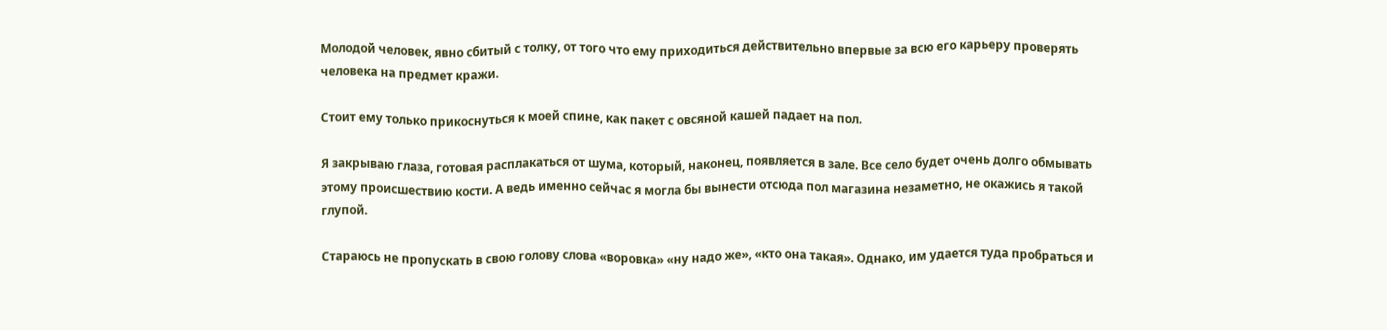Молодой человек, явно сбитый с толку, от того что ему приходиться действительно впервые за всю его карьеру проверять человека на предмет кражи.

Стоит ему только прикоснуться к моей спине, как пакет с овсяной кашей падает на пол.

Я закрываю глаза, готовая расплакаться от шума, который, наконец, появляется в зале. Все село будет очень долго обмывать этому происшествию кости. А ведь именно сейчас я могла бы вынести отсюда пол магазина незаметно, не окажись я такой глупой.

Стараюсь не пропускать в свою голову слова «воровка» «ну надо же», «кто она такая». Однако, им удается туда пробраться и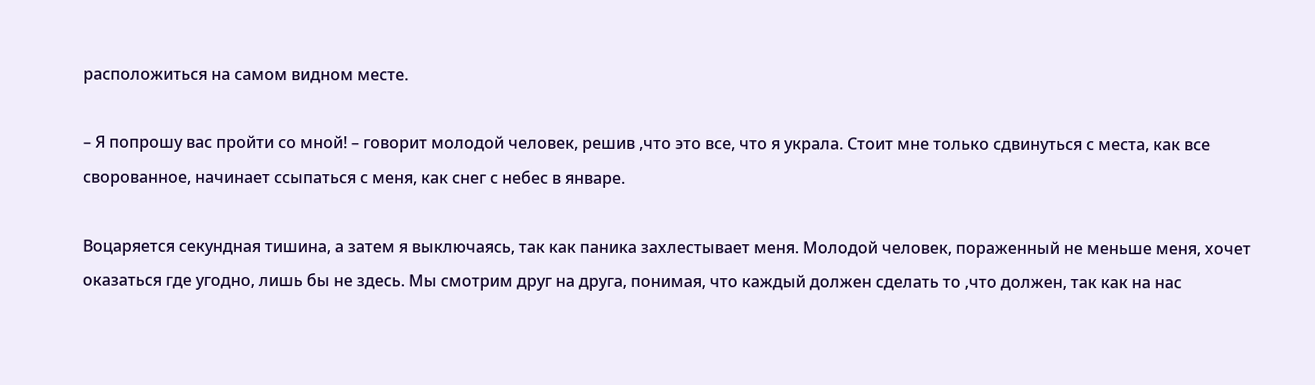расположиться на самом видном месте.

– Я попрошу вас пройти со мной! – говорит молодой человек, решив ,что это все, что я украла. Стоит мне только сдвинуться с места, как все сворованное, начинает ссыпаться с меня, как снег с небес в январе.

Воцаряется секундная тишина, а затем я выключаясь, так как паника захлестывает меня. Молодой человек, пораженный не меньше меня, хочет оказаться где угодно, лишь бы не здесь. Мы смотрим друг на друга, понимая, что каждый должен сделать то ,что должен, так как на нас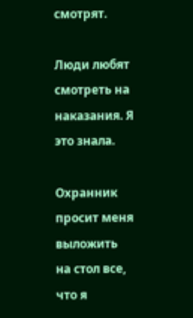смотрят.

Люди любят смотреть на наказания. Я это знала.

Охранник просит меня выложить на стол все, что я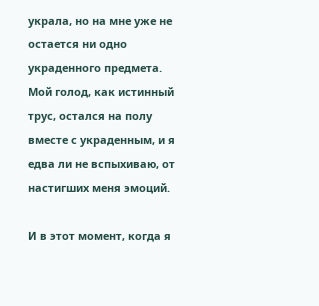украла, но на мне уже не остается ни одно украденного предмета. Мой голод, как истинный трус, остался на полу вместе с украденным, и я едва ли не вспыхиваю, от настигших меня эмоций.

И в этот момент, когда я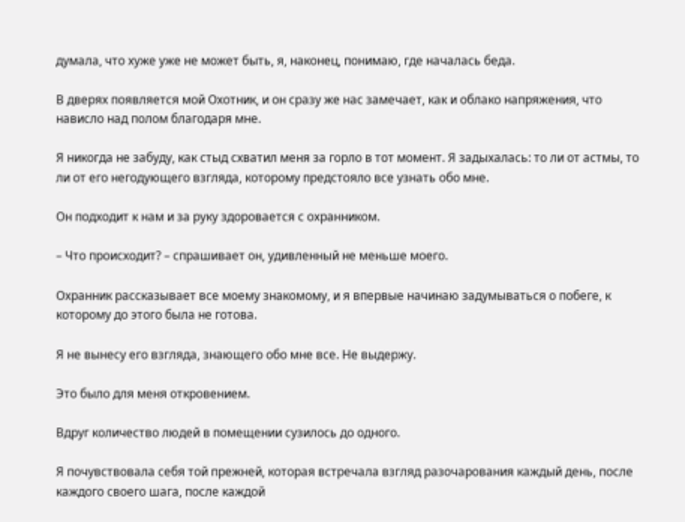думала, что хуже уже не может быть, я, наконец, понимаю, где началась беда.

В дверях появляется мой Охотник, и он сразу же нас замечает, как и облако напряжения, что нависло над полом благодаря мне.

Я никогда не забуду, как стыд схватил меня за горло в тот момент. Я задыхалась: то ли от астмы, то ли от его негодующего взгляда, которому предстояло все узнать обо мне.

Он подходит к нам и за руку здоровается с охранником.

– Что происходит? – спрашивает он, удивленный не меньше моего.

Охранник рассказывает все моему знакомому, и я впервые начинаю задумываться о побеге, к которому до этого была не готова.

Я не вынесу его взгляда, знающего обо мне все. Не выдержу.

Это было для меня откровением.

Вдруг количество людей в помещении сузилось до одного.

Я почувствовала себя той прежней, которая встречала взгляд разочарования каждый день, после каждого своего шага, после каждой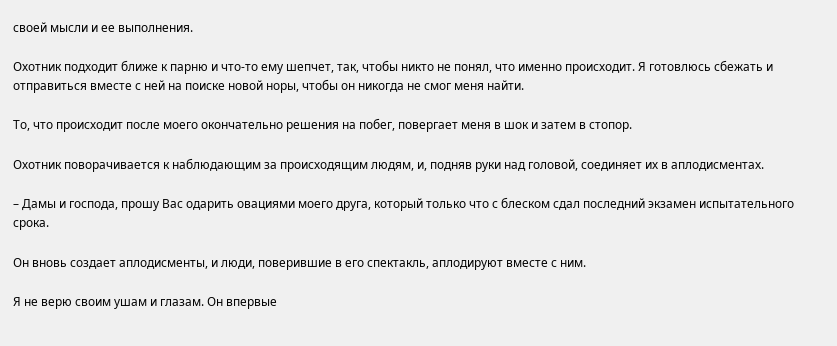своей мысли и ее выполнения.

Охотник подходит ближе к парню и что-то ему шепчет, так, чтобы никто не понял, что именно происходит. Я готовлюсь сбежать и отправиться вместе с ней на поиске новой норы, чтобы он никогда не смог меня найти.

То, что происходит после моего окончательно решения на побег, повергает меня в шок и затем в стопор.

Охотник поворачивается к наблюдающим за происходящим людям, и, подняв руки над головой, соединяет их в аплодисментах.

– Дамы и господа, прошу Вас одарить овациями моего друга, который только что с блеском сдал последний экзамен испытательного срока.

Он вновь создает аплодисменты, и люди, поверившие в его спектакль, аплодируют вместе с ним.

Я не верю своим ушам и глазам. Он впервые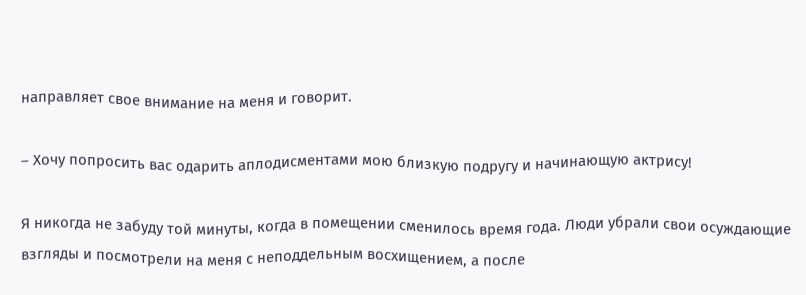направляет свое внимание на меня и говорит.

– Хочу попросить вас одарить аплодисментами мою близкую подругу и начинающую актрису!

Я никогда не забуду той минуты, когда в помещении сменилось время года. Люди убрали свои осуждающие взгляды и посмотрели на меня с неподдельным восхищением, а после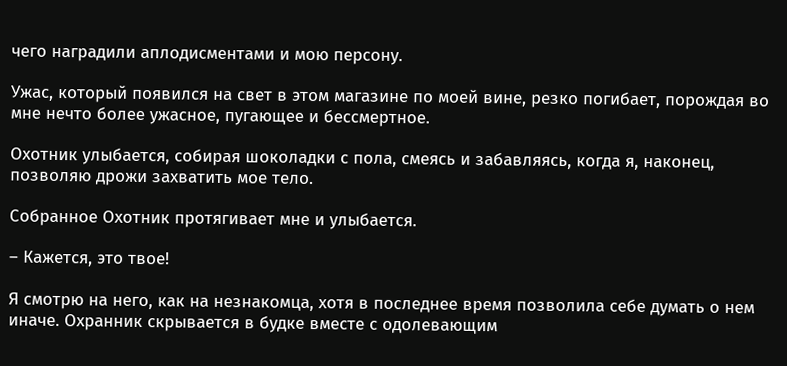чего наградили аплодисментами и мою персону.

Ужас, который появился на свет в этом магазине по моей вине, резко погибает, порождая во мне нечто более ужасное, пугающее и бессмертное.

Охотник улыбается, собирая шоколадки с пола, смеясь и забавляясь, когда я, наконец, позволяю дрожи захватить мое тело.

Собранное Охотник протягивает мне и улыбается.

– Кажется, это твое!

Я смотрю на него, как на незнакомца, хотя в последнее время позволила себе думать о нем иначе. Охранник скрывается в будке вместе с одолевающим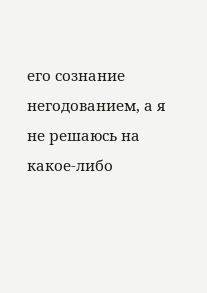его сознание негодованием, а я не решаюсь на какое-либо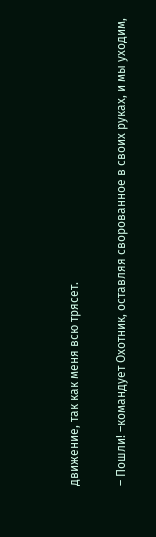движение, так как меня всю трясет.

– Пошли! –командует Охотник, оставляя сворованное в своих руках, и мы уходим,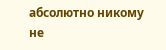абсолютно никому не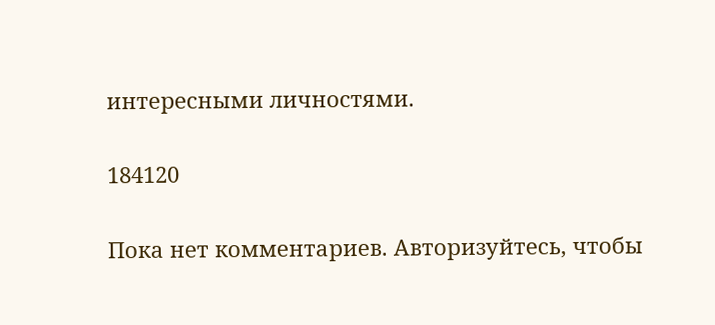интересными личностями.

184120

Пока нет комментариев. Авторизуйтесь, чтобы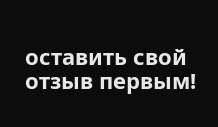оставить свой отзыв первым!